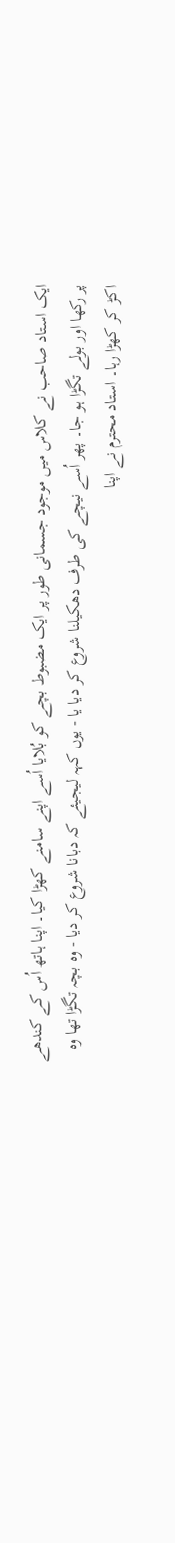ایک استاد صاحب نے کلاس میں موجود جسمانی طور پر ایک مضبوط بچے کو بُلایا اُسے اپنے سامنے کھڑا کیا۔ اپنا ہاتھ اُس کے کندھے پر رکھا اور بولے تگڑا ہو جا۔ پھر اُسے نیچے کی طرف دھکیلنا شروع کر دیا یا - یوں کہہ لیجیئے کہ دبانا شروع کر دیا - وہ بچہ تگڑا تھا وہ اکڑ کر کھڑا رہا۔ استاد محترم نے اپنا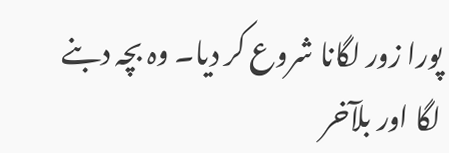پورا زور لگانا شروع کر دیا۔ وہ بچہ دبنے لگا اور بلآخر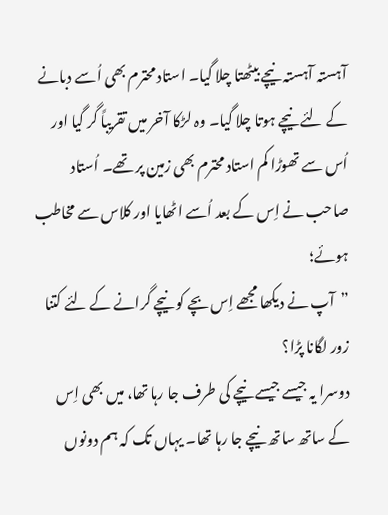آہستہ آہستہ نیچے بیٹھتا چلا گیا۔ استاد محترم بھی اُسے دبانے کے لئے نیچے ہوتا چلا گیا۔ وہ لڑکا آخر میں تقریباً گر گیا اور اُس سے تھوڑا کم استاد محترم بھی زمین پر تھے۔ اُستاد صاحب نے اِس کے بعد اُسے اٹھایا اور کلاس سے مخاطب ہوئے؛
”آپ نے دیکھا مجھے اِس بچے کو نیچے گرانے کے لئے کتنا زور لگانا پڑا؟
دوسرا یہ جیسے جیسے نیچے کی طرف جا رہا تھا، میں بھی اِس کے ساتھ ساتھ نیچے جا رہا تھا۔ یہاں تک کہ ہم دونوں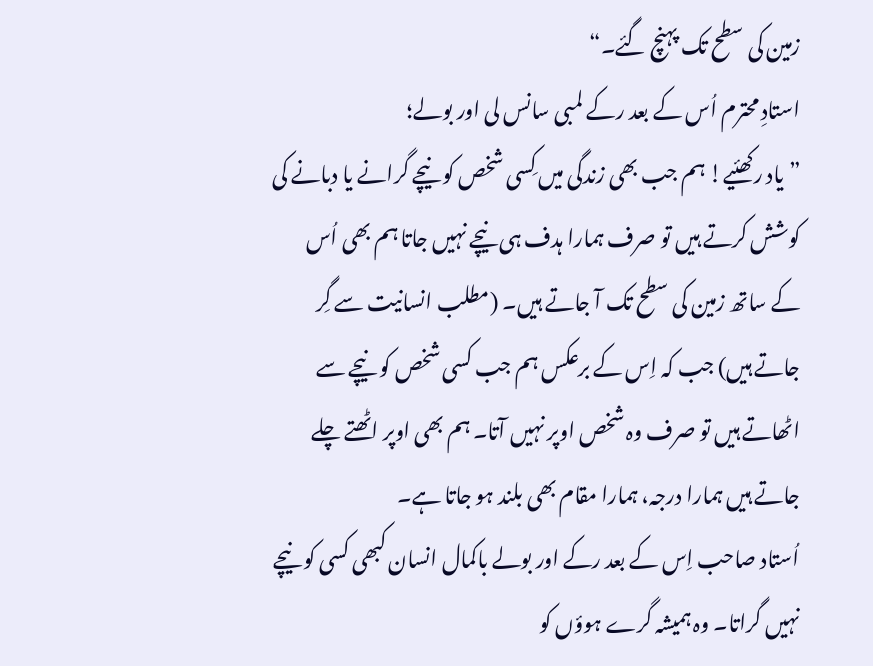زمین کی سطح تک پہنچ گئے۔“
استادِ محترم اُس کے بعد رکے لمبی سانس لی اور بولے؛
”یاد رکھئیے! ہم جب بھی زندگی میں کِسی شخص کو نیچے گرانے یا دبانے کی کوشش کرتے ہیں تو صرف ہمارا ہدف ہی نیچے نہیں جاتا ہم بھی اُس کے ساتھ زمین کی سطح تک آ جاتے ہیں۔ (مطلب انسانیت سے گِر جاتے ہیں) جب کہ اِس کے برعکس ہم جب کسی شخص کو نیچے سے اٹھاتے ہیں تو صرف وہ شخص اوپر نہیں آتا۔ ہم بھی اوپر اٹھتے چلے جاتے ہیں ہمارا درجہ، ہمارا مقام بھی بلند ہو جاتا ہے۔
اُستاد صاحب اِس کے بعد رکے اور بولے باکمال انسان کبھی کسی کو نیچے نہیں گراتا۔ وہ ہمیشہ گرے ہوؤں کو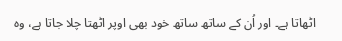اٹھاتا ہے۔ اور اُن کے ساتھ ساتھ خود بھی اوپر اٹھتا چلا جاتا ہے، وہ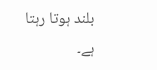بلند ہوتا رہتا ہے۔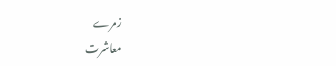زمرے
معاشرت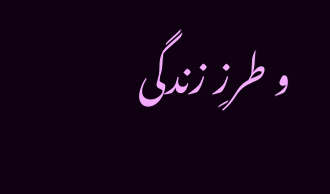و طرزِ زندگی